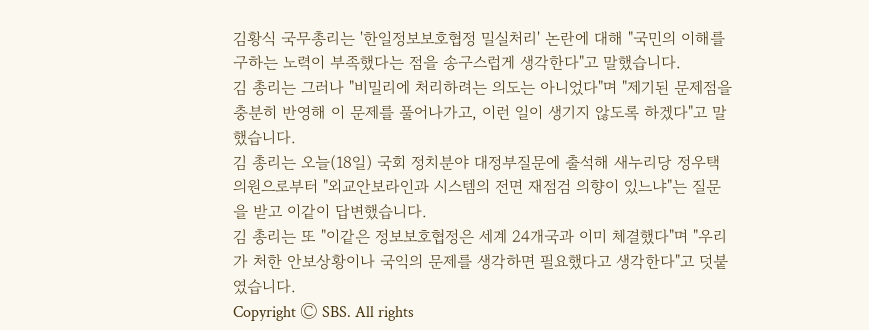김황식 국무총리는 '한일정보보호협정 밀실처리' 논란에 대해 "국민의 이해를 구하는 노력이 부족했다는 점을 송구스럽게 생각한다"고 말했습니다.
김 총리는 그러나 "비밀리에 처리하려는 의도는 아니었다"며 "제기된 문제점을 충분히 반영해 이 문제를 풀어나가고, 이런 일이 생기지 않도록 하겠다"고 말했습니다.
김 총리는 오늘(18일) 국회 정치분야 대정부질문에 출석해 새누리당 정우택 의원으로부터 "외교안보라인과 시스템의 전면 재점검 의향이 있느냐"는 질문을 받고 이같이 답변했습니다.
김 총리는 또 "이같은 정보보호협정은 세계 24개국과 이미 체결했다"며 "우리가 처한 안보상황이나 국익의 문제를 생각하면 필요했다고 생각한다"고 덧붙였습니다.
Copyright Ⓒ SBS. All rights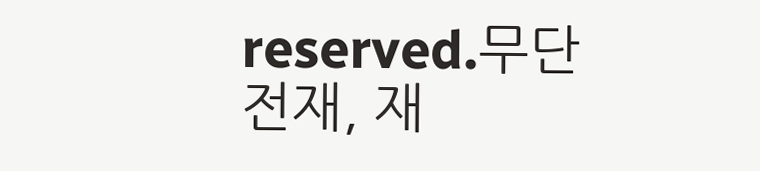reserved.무단 전재, 재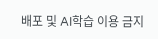배포 및 AI학습 이용 금지